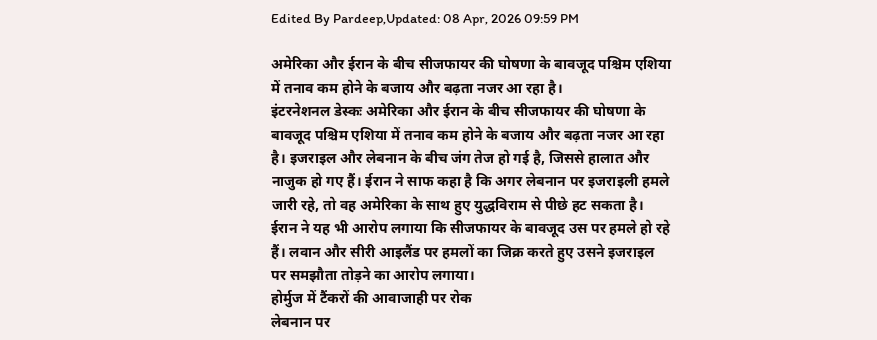Edited By Pardeep,Updated: 08 Apr, 2026 09:59 PM

अमेरिका और ईरान के बीच सीजफायर की घोषणा के बावजूद पश्चिम एशिया में तनाव कम होने के बजाय और बढ़ता नजर आ रहा है।
इंटरनेशनल डेस्कः अमेरिका और ईरान के बीच सीजफायर की घोषणा के बावजूद पश्चिम एशिया में तनाव कम होने के बजाय और बढ़ता नजर आ रहा है। इजराइल और लेबनान के बीच जंग तेज हो गई है, जिससे हालात और नाजुक हो गए हैं। ईरान ने साफ कहा है कि अगर लेबनान पर इजराइली हमले जारी रहे, तो वह अमेरिका के साथ हुए युद्धविराम से पीछे हट सकता है। ईरान ने यह भी आरोप लगाया कि सीजफायर के बावजूद उस पर हमले हो रहे हैं। लवान और सीरी आइलैंड पर हमलों का जिक्र करते हुए उसने इजराइल पर समझौता तोड़ने का आरोप लगाया।
होर्मुज में टैंकरों की आवाजाही पर रोक
लेबनान पर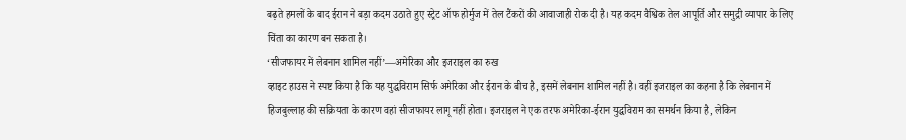बढ़ते हमलों के बाद ईरान ने बड़ा कदम उठाते हुए स्ट्रेट ऑफ होर्मुज में तेल टैंकरों की आवाजाही रोक दी है। यह कदम वैश्विक तेल आपूर्ति और समुद्री व्यापार के लिए चिंता का कारण बन सकता है।
‘सीजफायर में लेबनान शामिल नहीं’—अमेरिका और इजराइल का रुख
व्हाइट हाउस ने स्पष्ट किया है कि यह युद्धविराम सिर्फ अमेरिका और ईरान के बीच है, इसमें लेबनान शामिल नहीं है। वहीं इजराइल का कहना है कि लेबनान में हिजबुल्लाह की सक्रियता के कारण वहां सीजफायर लागू नहीं होता। इजराइल ने एक तरफ अमेरिका-ईरान युद्धविराम का समर्थन किया है, लेकिन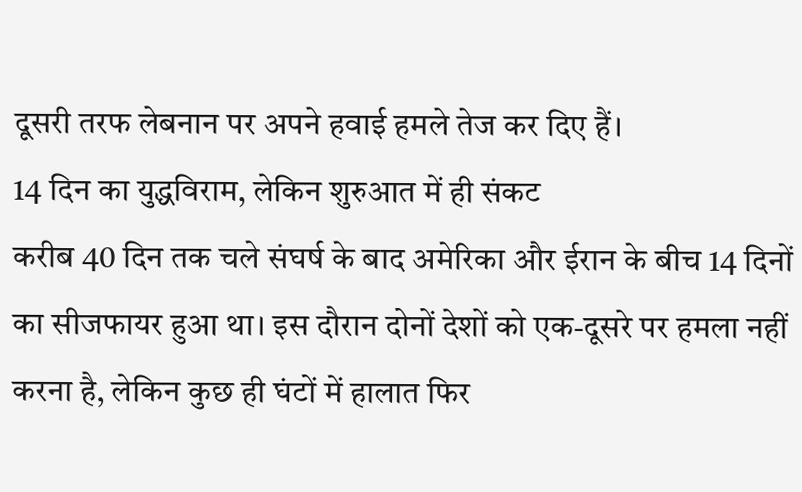दूसरी तरफ लेबनान पर अपने हवाई हमले तेज कर दिए हैं।
14 दिन का युद्धविराम, लेकिन शुरुआत में ही संकट
करीब 40 दिन तक चले संघर्ष के बाद अमेरिका और ईरान के बीच 14 दिनों का सीजफायर हुआ था। इस दौरान दोनों देशों को एक-दूसरे पर हमला नहीं करना है, लेकिन कुछ ही घंटों में हालात फिर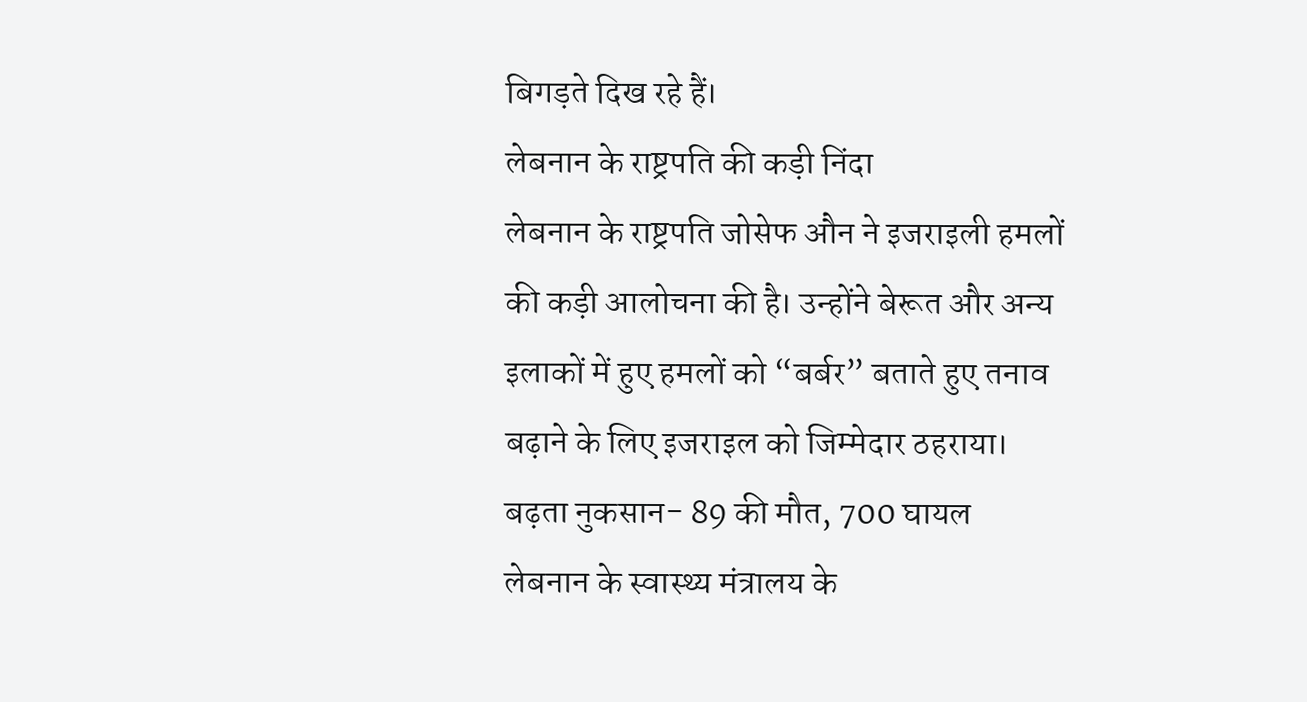बिगड़ते दिख रहे हैं।
लेबनान के राष्ट्रपति की कड़ी निंदा
लेबनान के राष्ट्रपति जोसेफ औन ने इजराइली हमलों की कड़ी आलोचना की है। उन्होंने बेरूत और अन्य इलाकों में हुए हमलों को “बर्बर” बताते हुए तनाव बढ़ाने के लिए इजराइल को जिम्मेदार ठहराया।
बढ़ता नुकसान- 89 की मौत, 700 घायल
लेबनान के स्वास्थ्य मंत्रालय के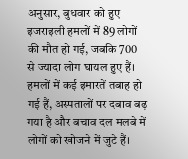अनुसार, बुधवार को हुए इजराइली हमलों में 89 लोगों की मौत हो गई, जबकि 700 से ज्यादा लोग घायल हुए हैं। हमलों में कई इमारतें तबाह हो गई हैं, अस्पतालों पर दबाव बढ़ गया है और बचाव दल मलबे में लोगों को खोजने में जुटे हैं।